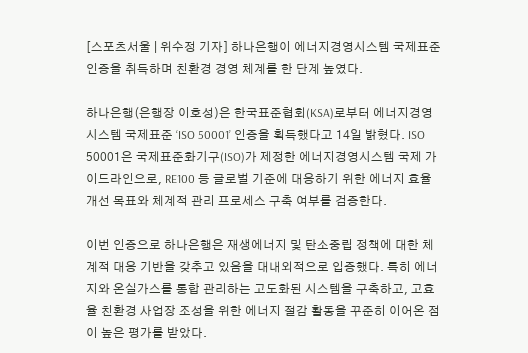[스포츠서울 | 위수정 기자] 하나은행이 에너지경영시스템 국제표준 인증을 취득하며 친환경 경영 체계를 한 단계 높였다.

하나은행(은행장 이호성)은 한국표준협회(KSA)로부터 에너지경영시스템 국제표준 ‘ISO 50001’ 인증을 획득했다고 14일 밝혔다. ISO 50001은 국제표준화기구(ISO)가 제정한 에너지경영시스템 국제 가이드라인으로, RE100 등 글로벌 기준에 대응하기 위한 에너지 효율 개선 목표와 체계적 관리 프로세스 구축 여부를 검증한다.

이번 인증으로 하나은행은 재생에너지 및 탄소중립 정책에 대한 체계적 대응 기반을 갖추고 있음을 대내외적으로 입증했다. 특히 에너지와 온실가스를 통합 관리하는 고도화된 시스템을 구축하고, 고효율 친환경 사업장 조성을 위한 에너지 절감 활동을 꾸준히 이어온 점이 높은 평가를 받았다.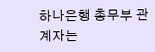하나은행 총무부 관계자는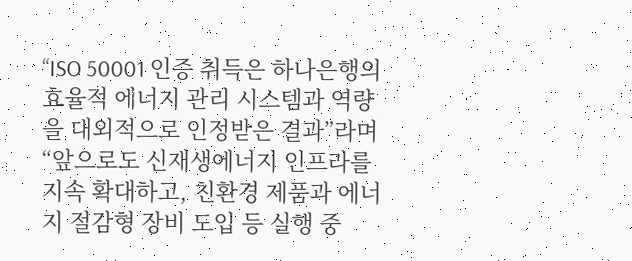“ISO 50001 인증 취득은 하나은행의 효율적 에너지 관리 시스템과 역량을 대외적으로 인정받은 결과”라며 “앞으로도 신재생에너지 인프라를 지속 확대하고, 친환경 제품과 에너지 절감형 장비 도입 등 실행 중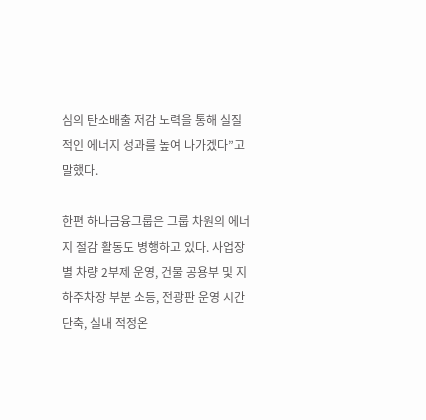심의 탄소배출 저감 노력을 통해 실질적인 에너지 성과를 높여 나가겠다”고 말했다.

한편 하나금융그룹은 그룹 차원의 에너지 절감 활동도 병행하고 있다. 사업장별 차량 2부제 운영, 건물 공용부 및 지하주차장 부분 소등, 전광판 운영 시간 단축, 실내 적정온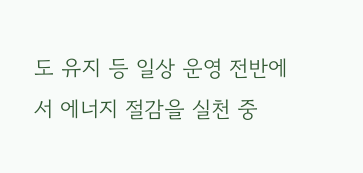도 유지 등 일상 운영 전반에서 에너지 절감을 실천 중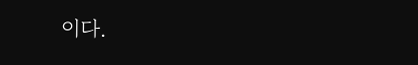이다.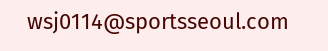wsj0114@sportsseoul.com